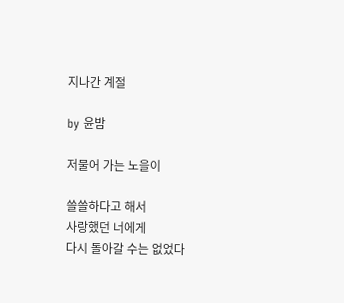지나간 계절

by 윤밤

저물어 가는 노을이

쓸쓸하다고 해서
사랑했던 너에게
다시 돌아갈 수는 없었다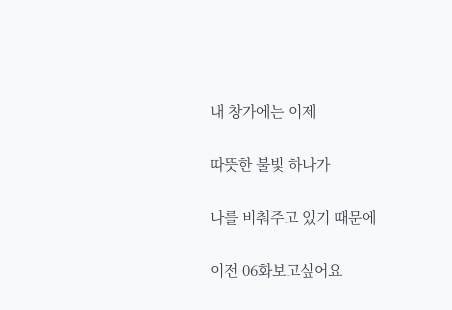내 창가에는 이제

따뜻한 불빛 하나가

나를 비춰주고 있기 때문에

이전 06화보고싶어요